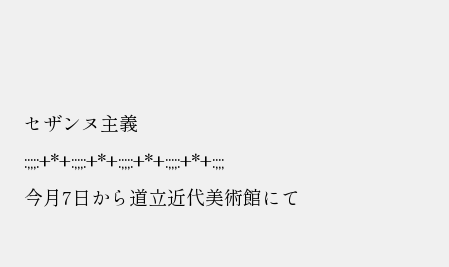セザンヌ主義 :;;;:+*+:;;;:+*+:;;;:+*+:;;;:+*+:;;;
今月7日から道立近代美術館にて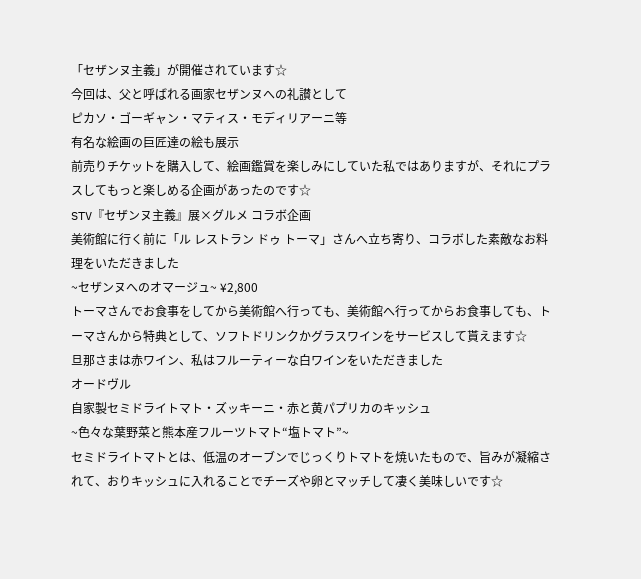「セザンヌ主義」が開催されています☆
今回は、父と呼ばれる画家セザンヌへの礼讃として
ピカソ・ゴーギャン・マティス・モディリアーニ等
有名な絵画の巨匠達の絵も展示
前売りチケットを購入して、絵画鑑賞を楽しみにしていた私ではありますが、それにプラスしてもっと楽しめる企画があったのです☆
STV『セザンヌ主義』展×グルメ コラボ企画
美術館に行く前に「ル レストラン ドゥ トーマ」さんへ立ち寄り、コラボした素敵なお料理をいただきました
~セザンヌへのオマージュ~ ¥2,800
トーマさんでお食事をしてから美術館へ行っても、美術館へ行ってからお食事しても、トーマさんから特典として、ソフトドリンクかグラスワインをサービスして貰えます☆
旦那さまは赤ワイン、私はフルーティーな白ワインをいただきました
オードヴル
自家製セミドライトマト・ズッキーニ・赤と黄パプリカのキッシュ
~色々な葉野菜と熊本産フルーツトマト“塩トマト”~
セミドライトマトとは、低温のオーブンでじっくりトマトを焼いたもので、旨みが凝縮されて、おりキッシュに入れることでチーズや卵とマッチして凄く美味しいです☆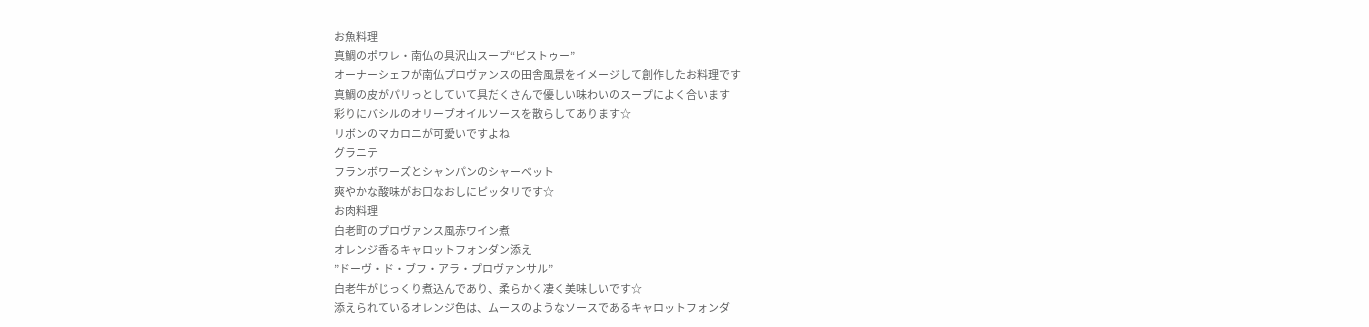お魚料理
真鯛のポワレ・南仏の具沢山スープ“ピストゥー”
オーナーシェフが南仏プロヴァンスの田舎風景をイメージして創作したお料理です
真鯛の皮がパリっとしていて具だくさんで優しい味わいのスープによく合います
彩りにバシルのオリーブオイルソースを散らしてあります☆
リボンのマカロニが可愛いですよね
グラニテ
フランボワーズとシャンパンのシャーベット
爽やかな酸味がお口なおしにピッタリです☆
お肉料理
白老町のプロヴァンス風赤ワイン煮
オレンジ香るキャロットフォンダン添え
”ドーヴ・ド・ブフ・アラ・プロヴァンサル”
白老牛がじっくり煮込んであり、柔らかく凄く美味しいです☆
添えられているオレンジ色は、ムースのようなソースであるキャロットフォンダ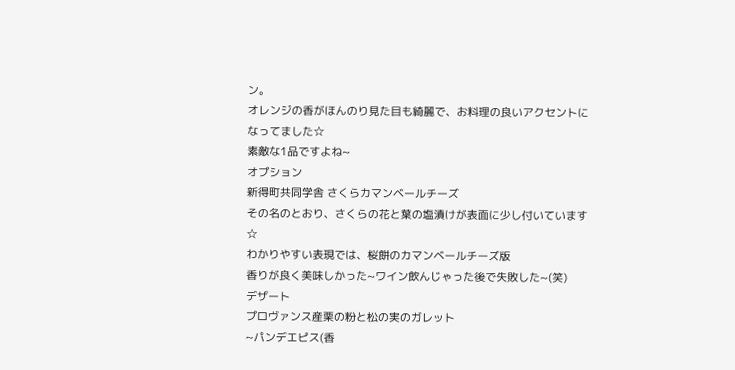ン。
オレンジの香がほんのり見た目も綺麗で、お料理の良いアクセントになってました☆
素敵な1品ですよね~
オプション
新得町共同学舎 さくらカマンベールチーズ
その名のとおり、さくらの花と葉の塩漬けが表面に少し付いています☆
わかりやすい表現では、桜餅のカマンベールチーズ版
香りが良く美味しかった~ワイン飲んじゃった後で失敗した~(笑)
デザート
プロヴァンス産栗の粉と松の実のガレット
~パンデエピス(香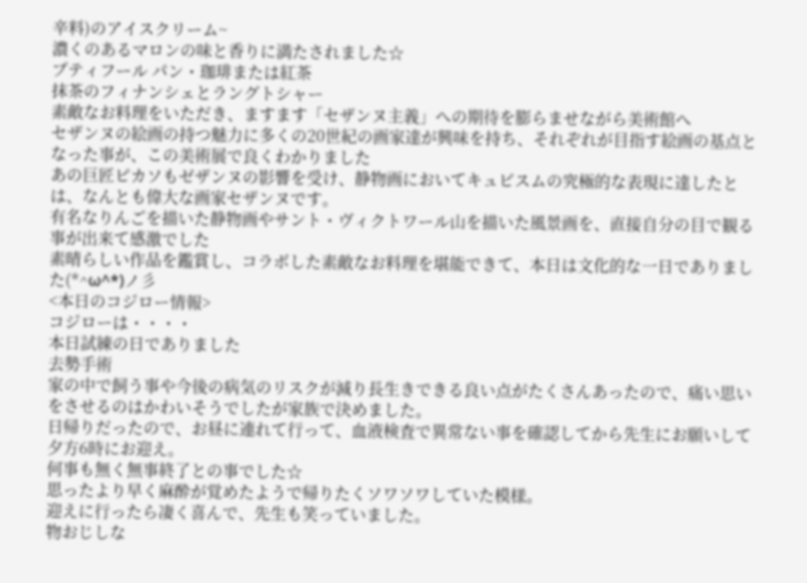辛料)のアイスクリーム~
濃くのあるマロンの味と香りに満たされました☆
プティフール パン・珈琲または紅茶
抹茶のフィナンシェとラングトシャー
素敵なお料理をいただき、ますます「セザンヌ主義」への期待を膨らませながら美術館へ
セザンヌの絵画の持つ魅力に多くの20世紀の画家達が興味を持ち、それぞれが目指す絵画の基点となった事が、この美術展で良くわかりました
あの巨匠ピカソもゼザンヌの影響を受け、静物画においてキュビスムの究極的な表現に達したとは、なんとも偉大な画家セザンヌです。
有名なりんごを描いた静物画やサント・ヴィクトワール山を描いた風景画を、直接自分の目で観る事が出来て感激でした
素晴らしい作品を鑑賞し、コラボした素敵なお料理を堪能できて、本日は文化的な一日でありました(*^ω^*)ノ彡
<本日のコジロー情報>
コジローは・・・・
本日試練の日でありました
去勢手術
家の中で飼う事や今後の病気のリスクが減り長生きできる良い点がたくさんあったので、痛い思いをさせるのはかわいそうでしたが家族で決めました。
日帰りだったので、お昼に連れて行って、血液検査で異常ない事を確認してから先生にお願いして夕方6時にお迎え。
何事も無く無事終了との事でした☆
思ったより早く麻酔が覚めたようで帰りたくソワソワしていた模様。
迎えに行ったら凄く喜んで、先生も笑っていました。
物おじしな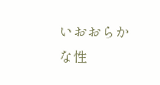いおおらかな性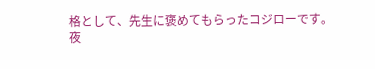格として、先生に褒めてもらったコジローです。
夜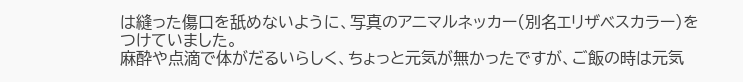は縫った傷口を舐めないように、写真のアニマルネッカー(別名エリザベスカラー)をつけていました。
麻酔や点滴で体がだるいらしく、ちょっと元気が無かったですが、ご飯の時は元気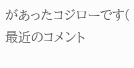があったコジローです(
最近のコメント